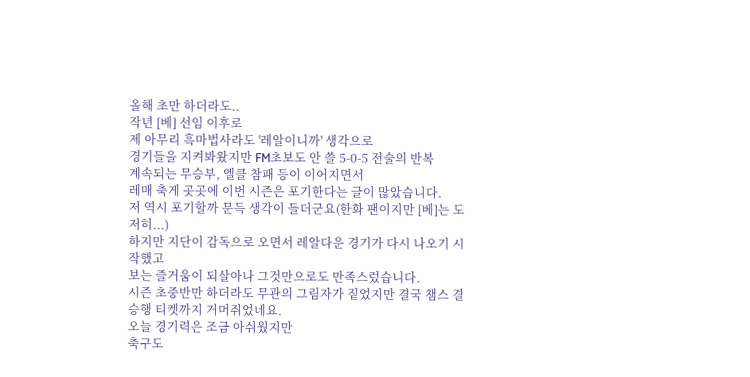올해 초만 하더라도..
작년 [베] 선임 이후로
제 아무리 흑마법사라도 '레알이니까' 생각으로
경기들을 지켜봐왔지만 FM초보도 안 쓸 5-0-5 전술의 반복
계속되는 무승부, 엘클 참패 등이 이어지면서
레매 축게 곳곳에 이번 시즌은 포기한다는 글이 많았습니다.
저 역시 포기할까 문득 생각이 들더군요(한화 팬이지만 [베]는 도저히...)
하지만 지단이 감독으로 오면서 레알다운 경기가 다시 나오기 시작했고
보는 즐거움이 되살아나 그것만으로도 만족스렀습니다.
시즌 초중반만 하더라도 무관의 그림자가 짙었지만 결국 챔스 결승행 티켓까지 거머쥐었네요.
오늘 경기력은 조금 아쉬웠지만
축구도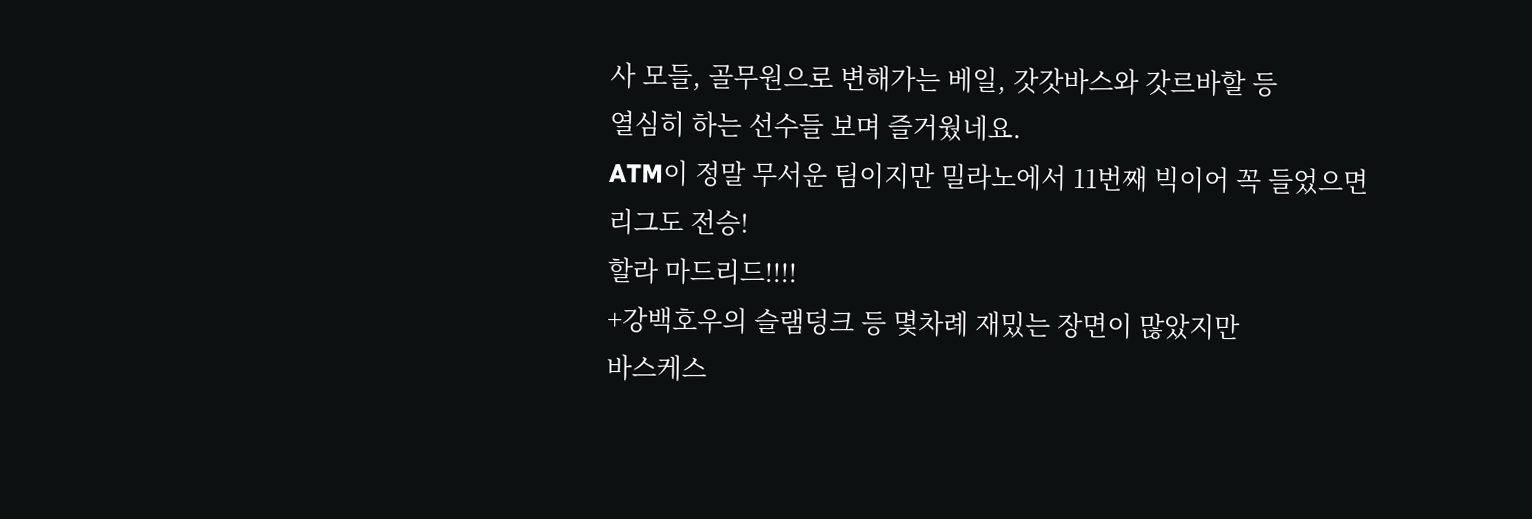사 모들, 골무원으로 변해가는 베일, 갓갓바스와 갓르바할 등
열심히 하는 선수들 보며 즐거웠네요.
ATM이 정말 무서운 팀이지만 밀라노에서 11번째 빅이어 꼭 들었으면
리그도 전승!
할라 마드리드!!!!
+강백호우의 슬램덩크 등 몇차례 재밌는 장면이 많았지만
바스케스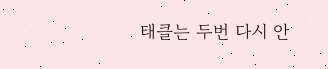태클는 두번 다시 안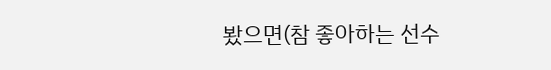봤으면(참 좋아하는 선수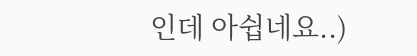인데 아쉽네요..)